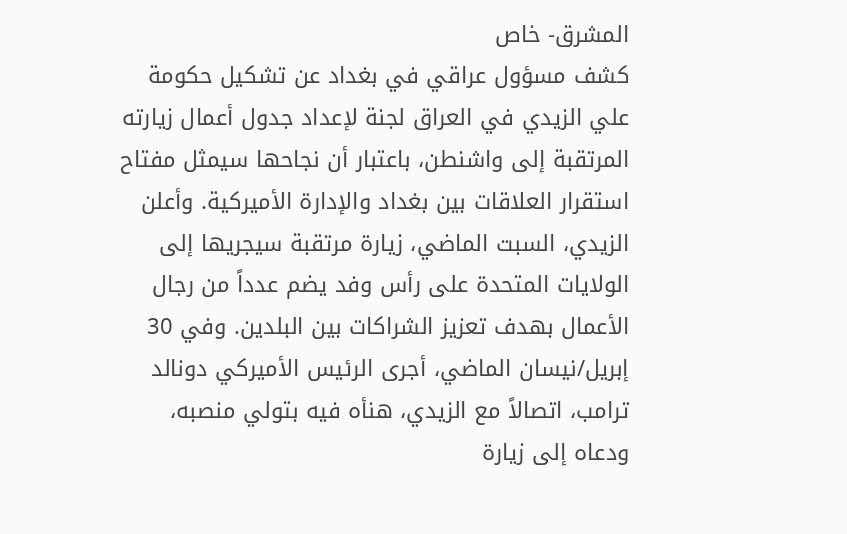المشرق- خاص
كشف مسؤول عراقي في بغداد عن تشكيل حكومة علي الزيدي في العراق لجنة لإعداد جدول أعمال زيارته المرتقبة إلى واشنطن، باعتبار أن نجاحها سيمثل مفتاح استقرار العلاقات بين بغداد والإدارة الأميركية. وأعلن الزيدي، السبت الماضي، زيارة مرتقبة سيجريها إلى الولايات المتحدة على رأس وفد يضم عدداً من رجال الأعمال بهدف تعزيز الشراكات بين البلدين. وفي 30 إبريل/نيسان الماضي، أجرى الرئيس الأميركي دونالد ترامب، اتصالاً مع الزيدي، هنأه فيه بتولي منصبه، ودعاه إلى زيارة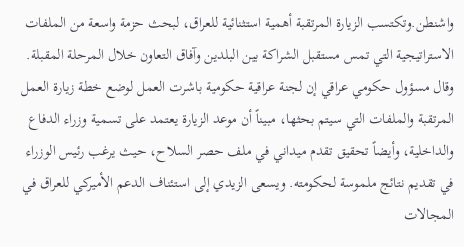واشنطن.وتكتسب الزيارة المرتقبة أهمية استثنائية للعراق، لبحث حزمة واسعة من الملفات الاستراتيجية التي تمس مستقبل الشراكة بين البلدين وآفاق التعاون خلال المرحلة المقبلة. وقال مسؤول حكومي عراقي إن لجنة عراقية حكومية باشرت العمل لوضع خطة زيارة العمل المرتقبة والملفات التي سيتم بحثها، مبيناً أن موعد الزيارة يعتمد على تسمية وزراء الدفاع والداخلية، وأيضاً تحقيق تقدم ميداني في ملف حصر السلاح، حيث يرغب رئيس الوزراء في تقديم نتائج ملموسة لحكومته. ويسعى الزيدي إلى استئناف الدعم الأميركي للعراق في المجالات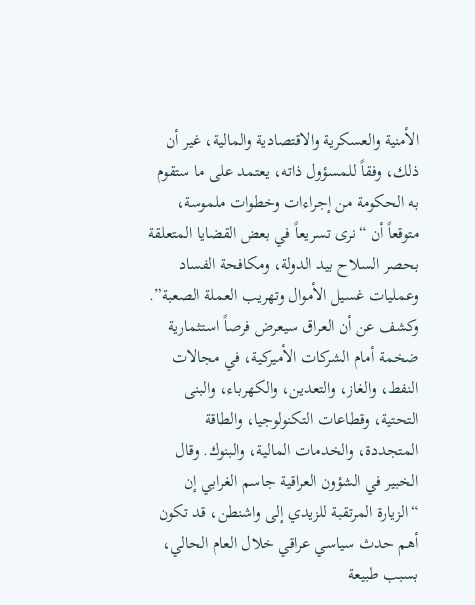الأمنية والعسكرية والاقتصادية والمالية، غير أن ذلك، وفقاً للمسؤول ذاته، يعتمد على ما ستقوم به الحكومة من إجراءات وخطوات ملموسة، متوقعاً أن “نرى تسريعاً في بعض القضايا المتعلقة بحصر السلاح بيد الدولة، ومكافحة الفساد وعمليات غسيل الأموال وتهريب العملة الصعبة”. وكشف عن أن العراق سيعرض فرصاً استثمارية ضخمة أمام الشركات الأميركية، في مجالات النفط، والغاز، والتعدين، والكهرباء، والبنى التحتية، وقطاعات التكنولوجيا، والطاقة المتجددة، والخدمات المالية، والبنوك. وقال الخبير في الشؤون العراقية جاسم الغرابي إن “الزيارة المرتقبة للزيدي إلى واشنطن، قد تكون أهم حدث سياسي عراقي خلال العام الحالي، بسبب طبيعة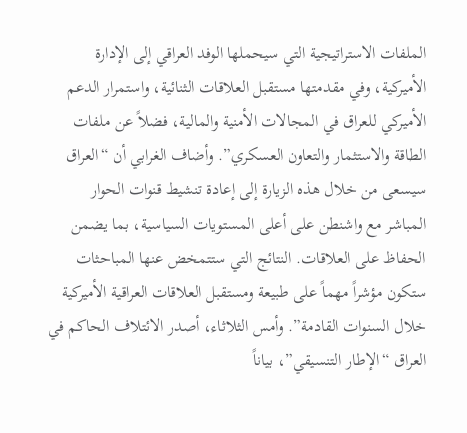الملفات الاستراتيجية التي سيحملها الوفد العراقي إلى الإدارة الأميركية، وفي مقدمتها مستقبل العلاقات الثنائية، واستمرار الدعم الأميركي للعراق في المجالات الأمنية والمالية، فضلاً عن ملفات الطاقة والاستثمار والتعاون العسكري”. وأضاف الغرابي أن “العراق سيسعى من خلال هذه الزيارة إلى إعادة تنشيط قنوات الحوار المباشر مع واشنطن على أعلى المستويات السياسية، بما يضمن الحفاظ على العلاقات. النتائج التي ستتمخض عنها المباحثات ستكون مؤشراً مهماً على طبيعة ومستقبل العلاقات العراقية الأميركية خلال السنوات القادمة”. وأمس الثلاثاء، أصدر الائتلاف الحاكم في العراق “الإطار التنسيقي”، بياناً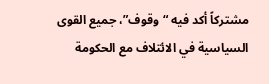مشتركاً أكد فيه “وقوف”، جميع القوى السياسية في الائتلاف مع الحكومة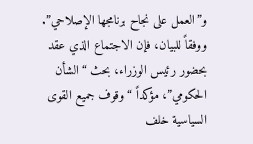و”العمل على نجاح برنامجها الإصلاحي”. ووفقاً للبيان، فإن الاجتماع الذي عقد بحضور رئيس الوزراء، بحث “الشأن الحكومي”، مؤكداً “وقوف جميع القوى السياسية خلف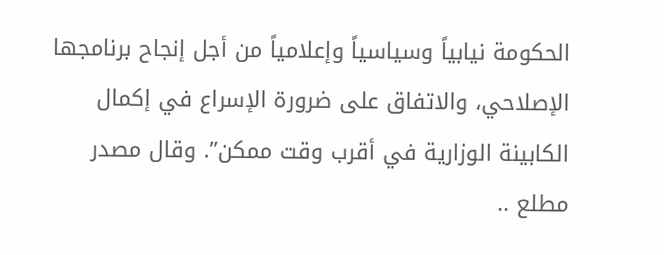الحكومة نيابياً وسياسياً وإعلامياً من أجل إنجاح برنامجها الإصلاحي، والاتفاق على ضرورة الإسراع في إكمال الكابينة الوزارية في أقرب وقت ممكن”. وقال مصدر مطلع ..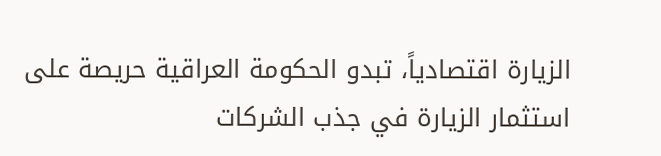الزيارة اقتصادياً، تبدو الحكومة العراقية حريصة على استثمار الزيارة في جذب الشركات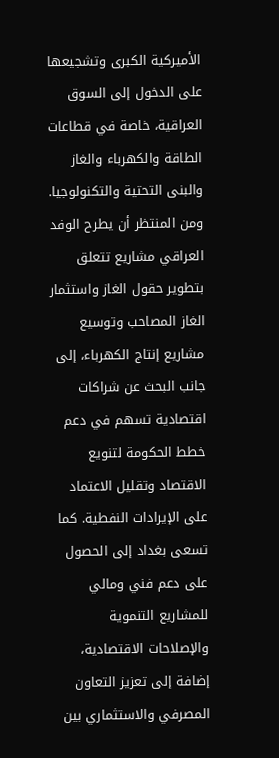الأميركية الكبرى وتشجيعها على الدخول إلى السوق العراقية، خاصة في قطاعات الطاقة والكهرباء والغاز والبنى التحتية والتكنولوجيا. ومن المنتظر أن يطرح الوفد العراقي مشاريع تتعلق بتطوير حقول الغاز واستثمار الغاز المصاحب وتوسيع مشاريع إنتاج الكهرباء، إلى جانب البحث عن شراكات اقتصادية تسهم في دعم خطط الحكومة لتنويع الاقتصاد وتقليل الاعتماد على الإيرادات النفطية. كما تسعى بغداد إلى الحصول على دعم فني ومالي للمشاريع التنموية والإصلاحات الاقتصادية، إضافة إلى تعزيز التعاون المصرفي والاستثماري بين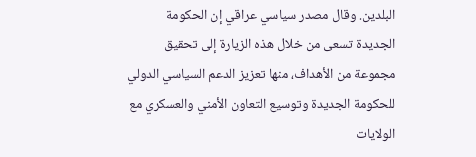البلدين. وقال مصدر سياسي عراقي إن الحكومة الجديدة تسعى من خلال هذه الزيارة إلى تحقيق مجموعة من الأهداف، منها تعزيز الدعم السياسي الدولي للحكومة الجديدة وتوسيع التعاون الأمني والعسكري مع الولايات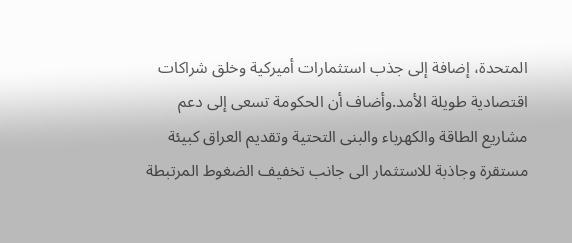المتحدة، إضافة إلى جذب استثمارات أميركية وخلق شراكات اقتصادية طويلة الأمد.وأضاف أن الحكومة تسعى إلى دعم مشاريع الطاقة والكهرباء والبنى التحتية وتقديم العراق كبيئة مستقرة وجاذبة للاستثمار الى جانب تخفيف الضغوط المرتبطة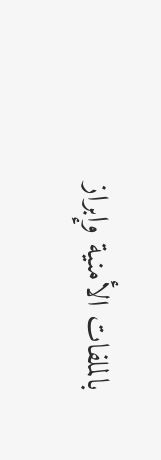بالملفات الأمنية وإبراز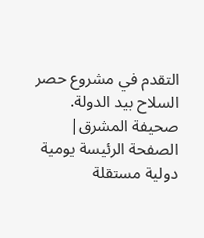التقدم في مشروع حصر السلاح بيد الدولة.
صحيفة المشرق| الصفحة الرئيسة يومية دولية مستقلة